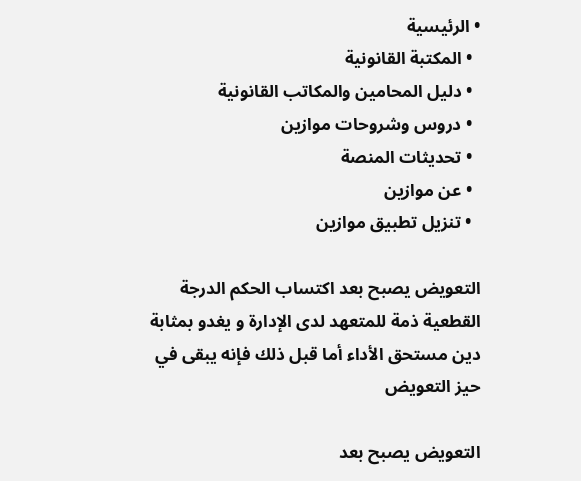• الرئيسية
  • المكتبة القانونية
  • دليل المحامين والمكاتب القانونية
  • دروس وشروحات موازين
  • تحديثات المنصة
  • عن موازين
  • تنزيل تطبيق موازين

التعويض يصبح بعد اكتساب الحكم الدرجة القطعية ذمة للمتعهد لدى الإدارة و يغدو بمثابة دين مستحق الأداء أما قبل ذلك فإنه يبقى في حيز التعويض

التعويض يصبح بعد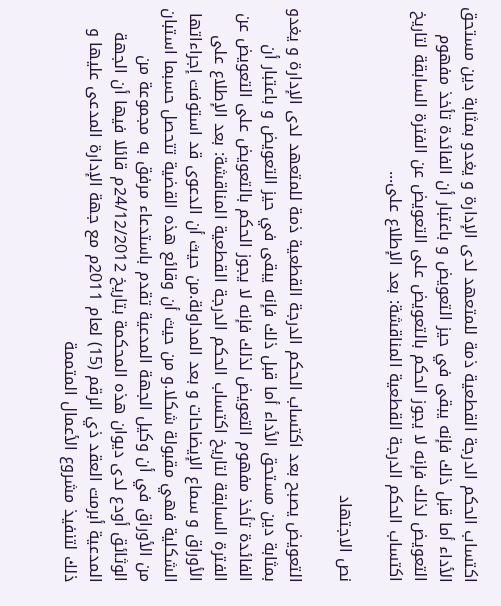اكتساب الحكم الدرجة القطعية ذمة للمتعهد لدى الإدارة و يغدو بمثابة دين مستحق الأداء أما قبل ذلك فإنه يبقى في حيز التعويض و باعتبار أن الفائدة تأخذ مفهوم التعويض لذلك فإنه لا يجوز الحكم بالتعويض على التعويض عن الفترة السابقة لتاريخ اكتساب الحكم الدرجة القطعية المناقشة: بعد الإطلاع على...

نص الاجتهاد

التعويض يصبح بعد اكتساب الحكم الدرجة القطعية ذمة للمتعهد لدى الإدارة و يغدو بمثابة دين مستحق الأداء أما قبل ذلك فإنه يبقى في حيز التعويض و باعتبار أن الفائدة تأخذ مفهوم التعويض لذلك فإنه لا يجوز الحكم بالتعويض على التعويض عن الفترة السابقة لتاريخ اكتساب الحكم الدرجة القطعية المناقشة: بعد الإطلاع على الأوراق و سماع الإيضاحات و بعد المداولة.من حيث أن الدعوى قد استوفت إجراءاتها الشكلية فهي مقبولة شكلا.و من حيث أن وقائع هذه القضية تتحصل حسبما استبان من الأوراق في أن وكيل الجهة المدعية تقدم باستدعاء مرفق به مجموعة من الوثائق أودع لدى ديوان هذه المحكمة بتاريخ 24/12/2012م قائلا فيها أن الجهة المدعية أبرمت العقد ذي الرقم (15) لعام 2011م مع جهة الإدارة المدعى عليها و ذلك لتنفيذ مشروع الأعمال المتممة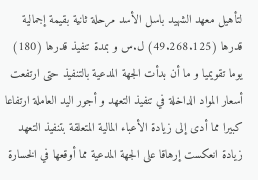لتأهيل معهد الشهيد باسل الأسد مرحلة ثانية بقيمة إجمالية قدرها (49.268.125) ل.س و بمدة تنفيذ قدرها (180) يوما تقويميا و ما أن بدأت الجهة المدعية بالتنفيذ حتى ارتفعت أسعار المواد الداخلة في تنفيذ التعهد و أجور اليد العاملة ارتفاعا كبيرا مما أدى إلى زيادة الأعباء المالية المتعلقة بتنفيذ التعهد زيادة انعكست إرهاقا على الجهة المدعية مما أوقعها في الخسارة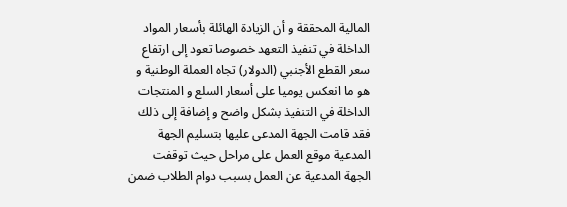المالية المحققة و أن الزيادة الهائلة بأسعار المواد الداخلة في تنفيذ التعهد خصوصا تعود إلى ارتفاع سعر القطع الأجنبي (الدولار) تجاه العملة الوطنية و هو ما انعكس يوميا على أسعار السلع و المنتجات الداخلة في التنفيذ بشكل واضح و إضافة إلى ذلك فقد قامت الجهة المدعى عليها بتسليم الجهة المدعية موقع العمل على مراحل حيث توقفت الجهة المدعية عن العمل بسبب دوام الطلاب ضمن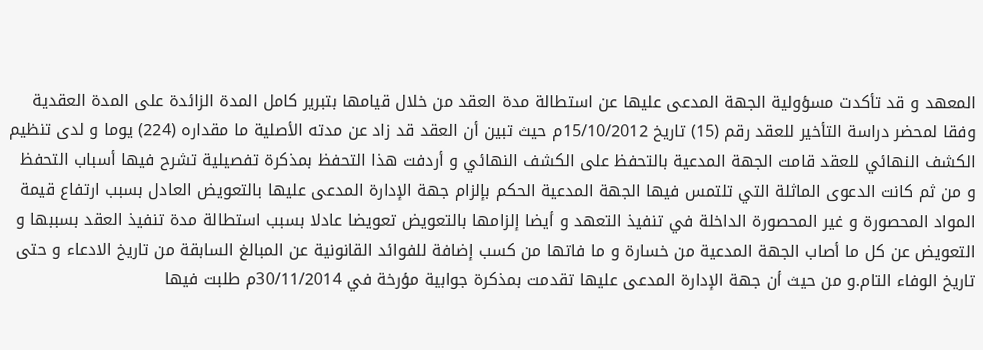المعهد و قد تأكدت مسؤولية الجهة المدعى عليها عن استطالة مدة العقد من خلال قيامها بتبرير كامل المدة الزائدة على المدة العقدية وفقا لمحضر دراسة التأخير للعقد رقم (15) تاريخ 15/10/2012م حيث تبين أن العقد قد زاد عن مدته الأصلية ما مقداره (224) يوما و لدى تنظيم الكشف النهائي للعقد قامت الجهة المدعية بالتحفظ على الكشف النهائي و أردفت هذا التحفظ بمذكرة تفصيلية تشرح فيها أسباب التحفظ و من ثم كانت الدعوى الماثلة التي تلتمس فيها الجهة المدعية الحكم بإلزام جهة الإدارة المدعى عليها بالتعويض العادل بسبب ارتفاع قيمة المواد المحصورة و غير المحصورة الداخلة في تنفيذ التعهد و أيضا إلزامها بالتعويض تعويضا عادلا بسبب استطالة مدة تنفيذ العقد بسببها و التعويض عن كل ما أصاب الجهة المدعية من خسارة و ما فاتها من كسب إضافة للفوائد القانونية عن المبالغ السابقة من تاريخ الادعاء و حتى تاريخ الوفاء التام.و من حيث أن جهة الإدارة المدعى عليها تقدمت بمذكرة جوابية مؤرخة في 30/11/2014م طلبت فيها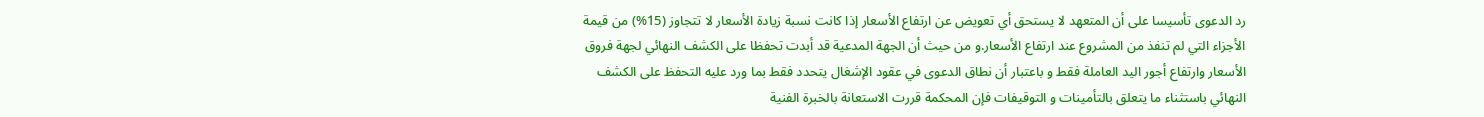رد الدعوى تأسيسا على أن المتعهد لا يستحق أي تعويض عن ارتفاع الأسعار إذا كانت نسبة زيادة الأسعار لا تتجاوز (15%) من قيمة الأجزاء التي لم تنفذ من المشروع عند ارتفاع الأسعار.و من حيث أن الجهة المدعية قد أبدت تحفظا على الكشف النهائي لجهة فروق الأسعار وارتفاع أجور اليد العاملة فقط و باعتبار أن نطاق الدعوى في عقود الإشغال يتحدد فقط بما ورد عليه التحفظ على الكشف النهائي باستثناء ما يتعلق بالتأمينات و التوقيفات فإن المحكمة قررت الاستعانة بالخبرة الفنية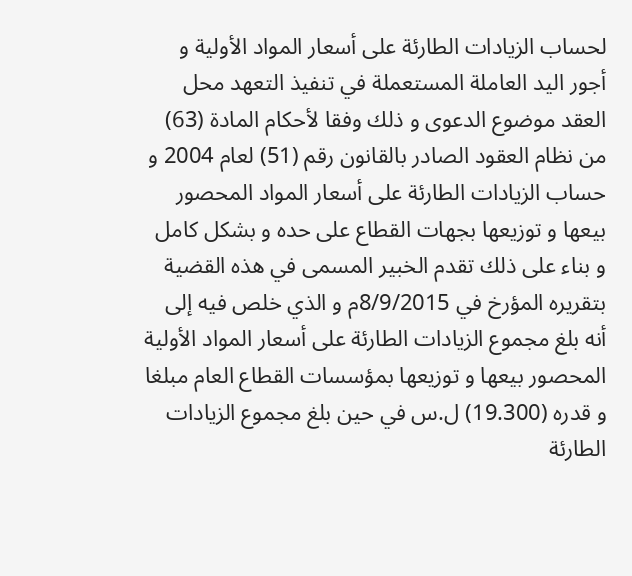لحساب الزيادات الطارئة على أسعار المواد الأولية و أجور اليد العاملة المستعملة في تنفيذ التعهد محل العقد موضوع الدعوى و ذلك وفقا لأحكام المادة (63) من نظام العقود الصادر بالقانون رقم (51) لعام 2004 و حساب الزيادات الطارئة على أسعار المواد المحصور بيعها و توزيعها بجهات القطاع على حده و بشكل كامل و بناء على ذلك تقدم الخبير المسمى في هذه القضية بتقريره المؤرخ في 8/9/2015م و الذي خلص فيه إلى أنه بلغ مجموع الزيادات الطارئة على أسعار المواد الأولية المحصور بيعها و توزيعها بمؤسسات القطاع العام مبلغا و قدره (19.300) ل.س في حين بلغ مجموع الزيادات الطارئة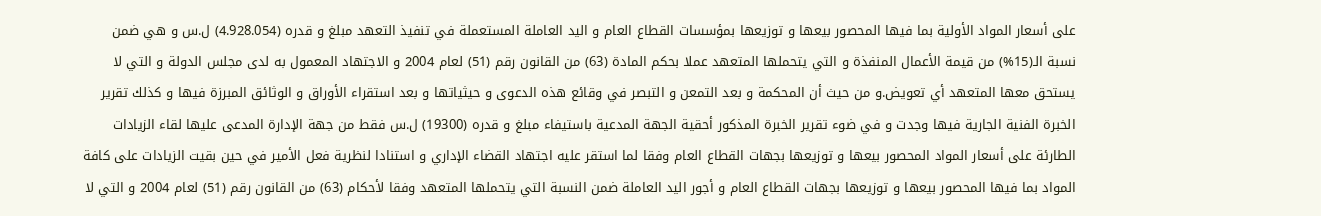على أسعار المواد الأولية بما فيها المحصور بيعها و توزيعها بمؤسسات القطاع العام و اليد العاملة المستعملة في تنفيذ التعهد مبلغ و قدره (4.928.054) ل.س و هي ضمن نسبة الـ(15%) من قيمة الأعمال المنفذة و التي يتحملها المتعهد عملا بحكم المادة (63) من القانون رقم (51) لعام 2004 و الاجتهاد المعمول به لدى مجلس الدولة و التي لا يستحق معها المتعهد أي تعويض.و من حيث أن المحكمة و بعد التمعن و التبصر في وقائع هذه الدعوى و حيثياتها و بعد استقراء الأوراق و الوثائق المبرزة فيها و كذلك تقرير الخبرة الفنية الجارية فيها وجدت و في ضوء تقرير الخبرة المذكور أحقية الجهة المدعية باستيفاء مبلغ و قدره (19300) ل.س فقط من جهة الإدارة المدعى عليها لقاء الزيادات الطارئة على أسعار المواد المحصور بيعها و توزيعها بجهات القطاع العام وفقا لما استقر عليه اجتهاد القضاء الإداري و استنادا لنظرية فعل الأمير في حين بقيت الزيادات على كافة المواد بما فيها المحصور بيعها و توزيعها بجهات القطاع العام و أجور اليد العاملة ضمن النسبة التي يتحملها المتعهد وفقا لأحكام (63) من القانون رقم (51) لعام 2004 و التي لا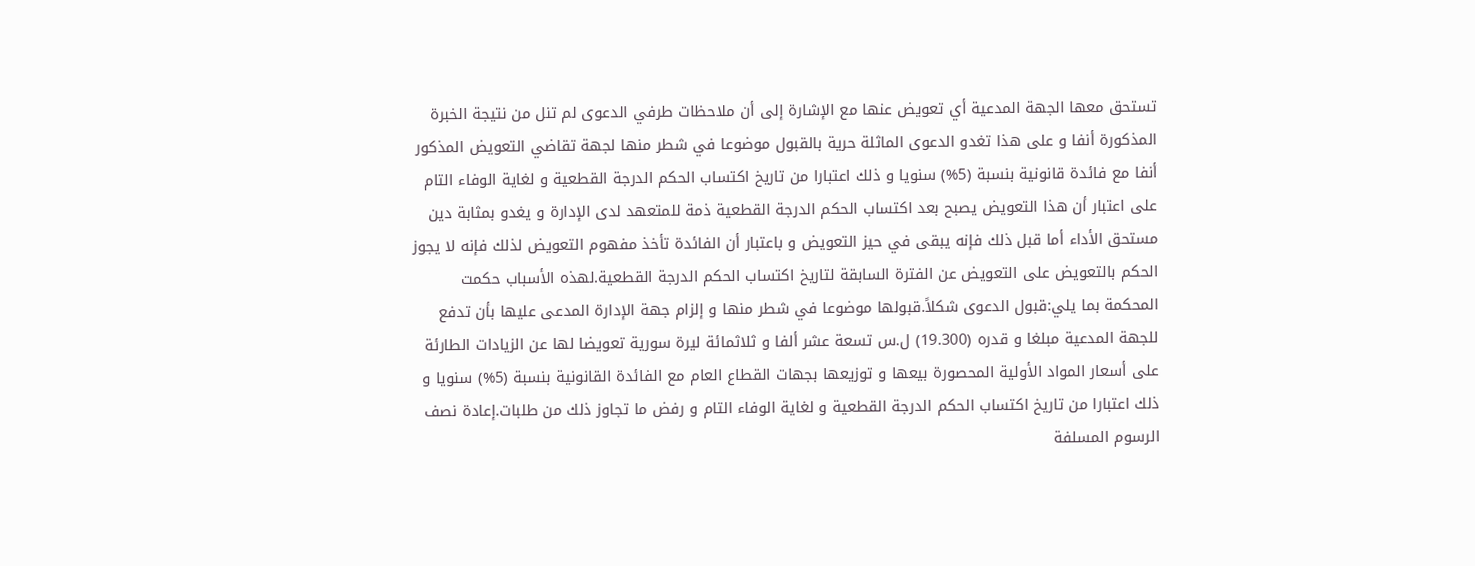تستحق معها الجهة المدعية أي تعويض عنها مع الإشارة إلى أن ملاحظات طرفي الدعوى لم تنل من نتيجة الخبرة المذكورة أنفا و على هذا تغدو الدعوى الماثلة حرية بالقبول موضوعا في شطر منها لجهة تقاضي التعويض المذكور أنفا مع فائدة قانونية بنسبة (5%) سنويا و ذلك اعتبارا من تاريخ اكتساب الحكم الدرجة القطعية و لغاية الوفاء التام على اعتبار أن هذا التعويض يصبح بعد اكتساب الحكم الدرجة القطعية ذمة للمتعهد لدى الإدارة و يغدو بمثابة دين مستحق الأداء أما قبل ذلك فإنه يبقى في حيز التعويض و باعتبار أن الفائدة تأخذ مفهوم التعويض لذلك فإنه لا يجوز الحكم بالتعويض على التعويض عن الفترة السابقة لتاريخ اكتساب الحكم الدرجة القطعية.لهذه الأسباب حكمت المحكمة بما يلي:قبول الدعوى شكلاً.قبولها موضوعا في شطر منها و إلزام جهة الإدارة المدعى عليها بأن تدفع للجهة المدعية مبلغا و قدره (19.300) ل.س تسعة عشر ألفا و ثلاثمائة ليرة سورية تعويضا لها عن الزيادات الطارئة على أسعار المواد الأولية المحصورة بيعها و توزيعها بجهات القطاع العام مع الفائدة القانونية بنسبة (5%) سنويا و ذلك اعتبارا من تاريخ اكتساب الحكم الدرجة القطعية و لغاية الوفاء التام و رفض ما تجاوز ذلك من طلبات.إعادة نصف الرسوم المسلفة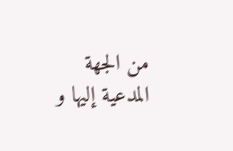من الجهة المدعية إليها و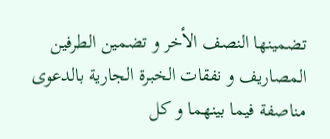تضمينها النصف الأخر و تضمين الطرفين المصاريف و نفقات الخبرة الجارية بالدعوى مناصفة فيما بينهما و كل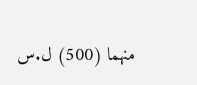منهما (500) ل.س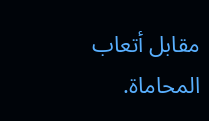مقابل أتعاب المحاماة.